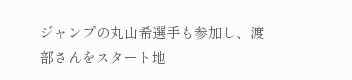ジャンプの丸山希選手も参加し、渡部さんをスタート地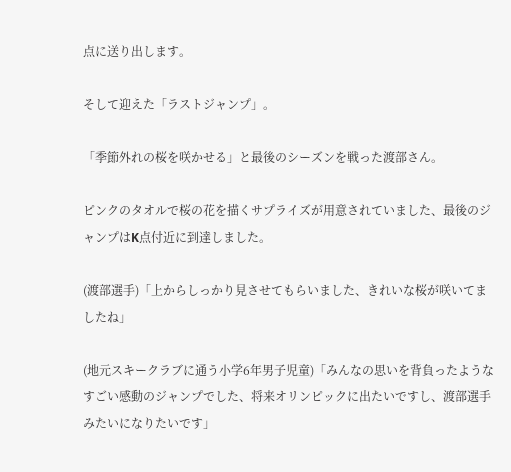点に送り出します。

そして迎えた「ラストジャンプ」。

「季節外れの桜を咲かせる」と最後のシーズンを戦った渡部さん。

ピンクのタオルで桜の花を描くサプライズが用意されていました、最後のジャンプはK点付近に到達しました。

(渡部選手)「上からしっかり見させてもらいました、きれいな桜が咲いてましたね」

(地元スキークラブに通う小学6年男子児童)「みんなの思いを背負ったようなすごい感動のジャンプでした、将来オリンピックに出たいですし、渡部選手みたいになりたいです」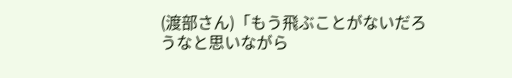(渡部さん)「もう飛ぶことがないだろうなと思いながら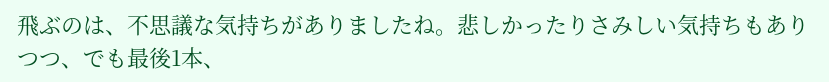飛ぶのは、不思議な気持ちがありましたね。悲しかったりさみしい気持ちもありつつ、でも最後1本、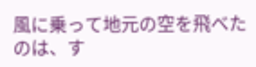風に乗って地元の空を飛べたのは、す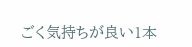ごく気持ちが良い1本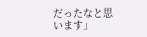だったなと思います」